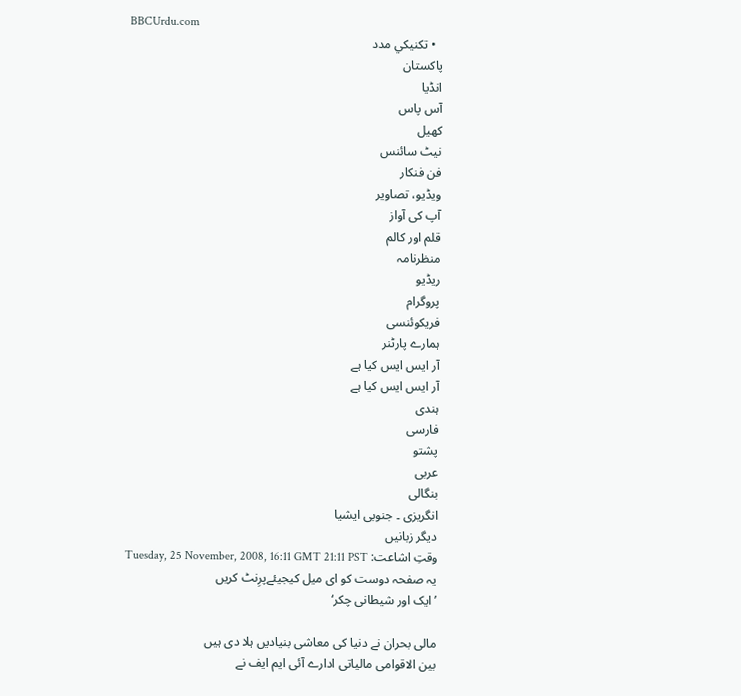BBCUrdu.com
  • تکنيکي مدد
پاکستان
انڈیا
آس پاس
کھیل
نیٹ سائنس
فن فنکار
ویڈیو، تصاویر
آپ کی آواز
قلم اور کالم
منظرنامہ
ریڈیو
پروگرام
فریکوئنسی
ہمارے پارٹنر
آر ایس ایس کیا ہے
آر ایس ایس کیا ہے
ہندی
فارسی
پشتو
عربی
بنگالی
انگریزی ۔ جنوبی ایشیا
دیگر زبانیں
وقتِ اشاعت: Tuesday, 25 November, 2008, 16:11 GMT 21:11 PST
یہ صفحہ دوست کو ای میل کیجیئےپرِنٹ کریں
’ایک اور شیطانی چکر‘

مالی بحران نے دنیا کی معاشی بنیادیں ہلا دی ہیں
بین الاقوامی مالیاتی ادارے آئی ایم ایف نے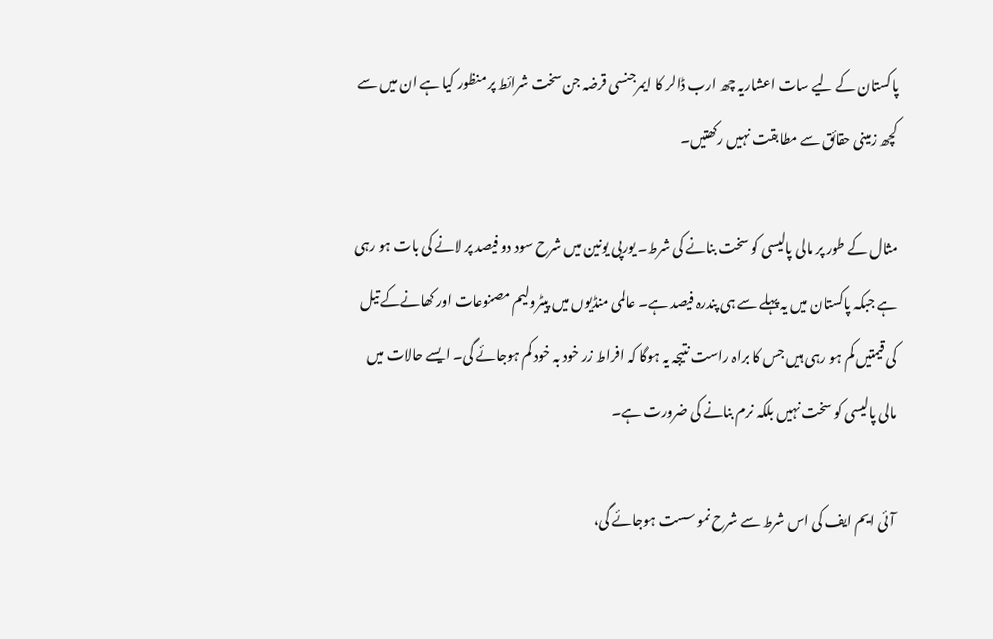پاکستان کے لیے سات اعشاریہ چھ ارب ڈالر کا ایمرجنسی قرضہ جن سخت شرائط پر منظور کیا ہے ان میں سے کچھ زمینی حقائق سے مطابقت نہیں رکھتیں۔

مثال کے طور پر مالی پالیسی کو سخت بنانے کی شرط۔ یورپی یونین میں شرح سود دو فیصد پر لانے کی بات ہو رہی ہے جبکہ پاکستان میں یہ پہلے سے ہی پندرہ فیصد ہے۔ عالمی منڈیوں میں پیٹرولیم مصنوعات اور کھانےکے تیل کی قیمتیں کم ہو رہی ہیں جس کا براہ راست نتیجہ یہ ہوگا کہ افراط زر خود بہ خود کم ہوجائے گی۔ ایسے حالات میں مالی پالیسی کو سخت نہیں بلکہ نرم بنانے کی ضرورت ہے۔

آئی ایم ایف کی اس شرط سے شرح نمو سست ہوجائے گی،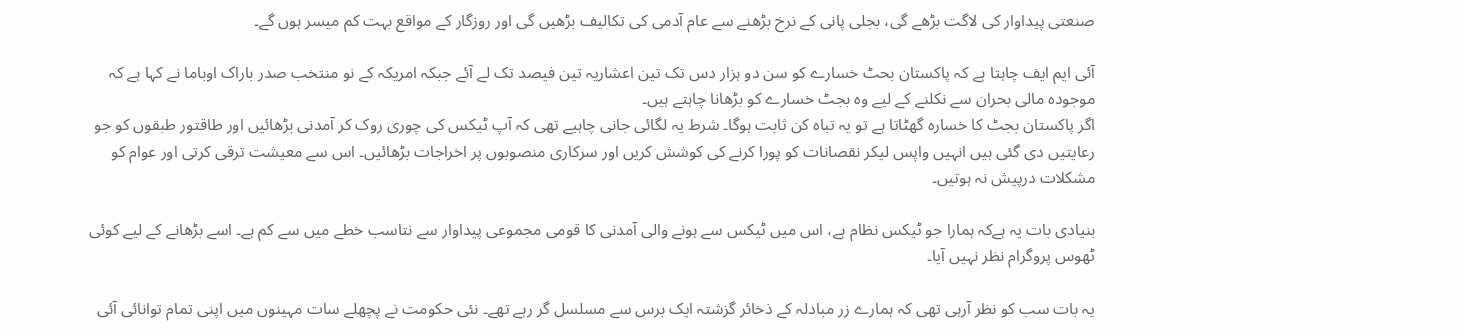صنعتی پیداوار کی لاگت بڑھے گی، بجلی پانی کے نرخ بڑھنے سے عام آدمی کی تکالیف بڑھیں گی اور روزگار کے مواقع بہت کم میسر ہوں گے۔

آئی ایم ایف چاہتا ہے کہ پاکستان بحٹ خسارے کو سن دو ہزار دس تک تین اعشاریہ تین فیصد تک لے آئے جبکہ امریکہ کے نو منتخب صدر باراک اوباما نے کہا ہے کہ موجودہ مالی بحران سے نکلنے کے لیے وہ بجٹ خسارے کو بڑھانا چاہتے ہیں۔
اگر پاکستان بجٹ کا خسارہ گھٹاتا ہے تو یہ تباہ کن ثابت ہوگا۔ شرط یہ لگائی جانی چاہیے تھی کہ آپ ٹیکس کی چوری روک کر آمدنی بڑھائیں اور طاقتور طبقوں کو جو رعایتیں دی گئی ہیں انہیں واپس لیکر نقصانات کو پورا کرنے کی کوشش کریں اور سرکاری منصوبوں پر اخراجات بڑھائیں۔ اس سے معیشت ترقی کرتی اور عوام کو مشکلات درپیش نہ ہوتیں۔

بنیادی بات یہ ہےکہ ہمارا جو ٹیکس نظام ہے، اس میں ٹیکس سے ہونے والی آمدنی کا قومی مجموعی پیداوار سے نتاسب خطے میں سے کم ہے۔ اسے بڑھانے کے لیے کوئی ٹھوس پروگرام نظر نہیں آیا۔

یہ بات سب کو نظر آرہی تھی کہ ہمارے زر مبادلہ کے ذخائر گزشتہ ایک برس سے مسلسل گر رہے تھے۔ نئی حکومت نے پچھلے سات مہینوں میں اپنی تمام توانائی آئی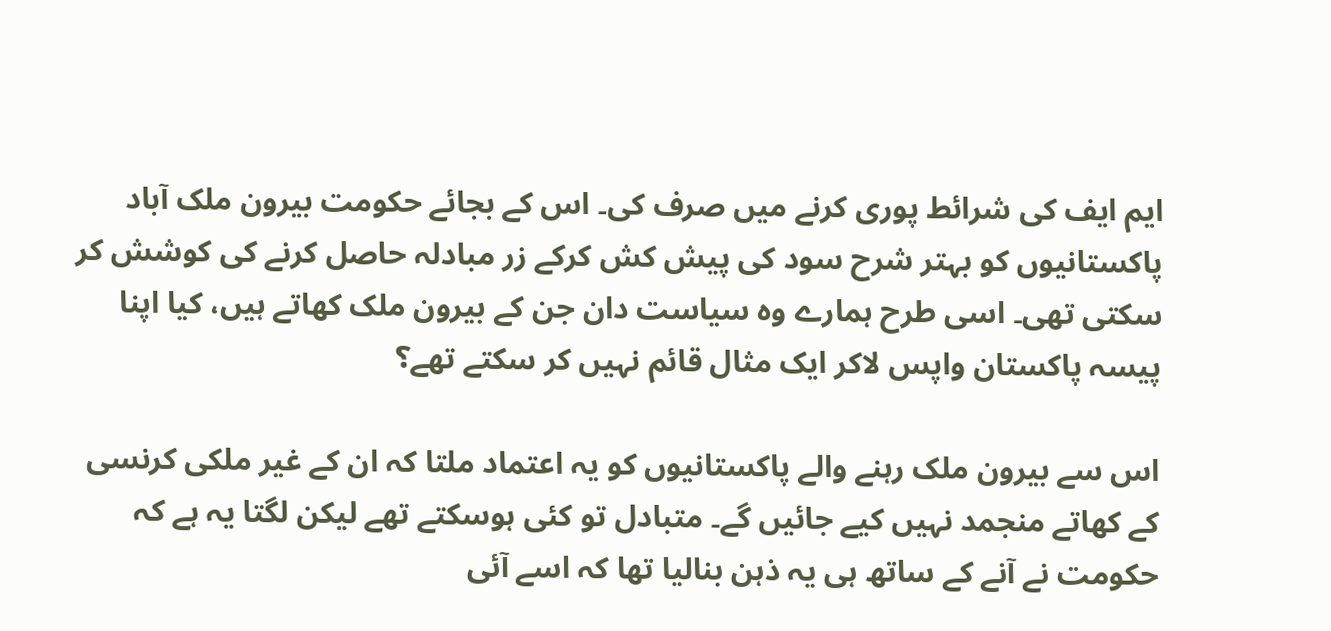ایم ایف کی شرائط پوری کرنے میں صرف کی۔ اس کے بجائے حکومت بیرون ملک آباد پاکستانیوں کو بہتر شرح سود کی پیش کش کرکے زر مبادلہ حاصل کرنے کی کوشش کر سکتی تھی۔ اسی طرح ہمارے وہ سیاست دان جن کے بیرون ملک کھاتے ہیں، کیا اپنا پیسہ پاکستان واپس لاکر ایک مثال قائم نہیں کر سکتے تھے؟

اس سے بیرون ملک رہنے والے پاکستانیوں کو یہ اعتماد ملتا کہ ان کے غیر ملکی کرنسی کے کھاتے منجمد نہیں کیے جائیں گے۔ متبادل تو کئی ہوسکتے تھے لیکن لگتا یہ ہے کہ حکومت نے آنے کے ساتھ ہی یہ ذہن بنالیا تھا کہ اسے آئی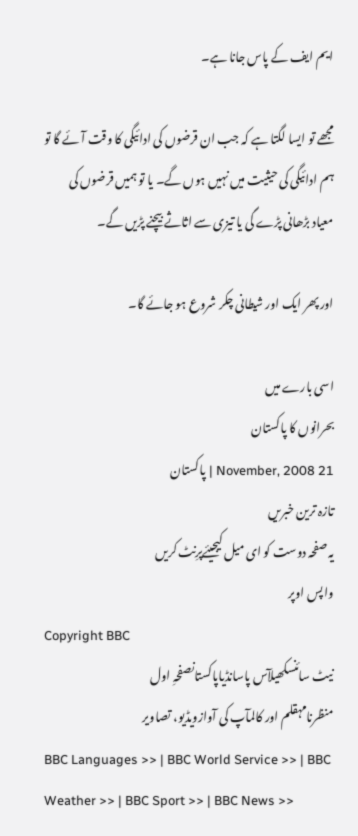ایم ایف کے پاس جانا ہے۔

مجھے تو ایسا لگتا ہے کہ جب ان قرضوں کی ادائیگی کا وقت آئے گا تو ہم ادائیگی کی حیثیت میں نہیں ہوں گے۔ یا تو ہمیں قرضوں کی معیاد بڑھانی پڑے گی یا تیزی سے اثاثے بیچنے پڑیں گے۔

اور پھر ایک اور شیطانی چکر شروع ہو جائے گا۔

اسی بارے میں
بحرانوں کا پاکستان
21 November, 2008 | پاکستان
تازہ ترین خبریں
یہ صفحہ دوست کو ای میل کیجیئےپرِنٹ کریں
واپس اوپر
Copyright BBC
نیٹ سائنسکھیلآس پاسانڈیاپاکستانصفحہِ اول
منظرنامہقلم اور کالمآپ کی آوازویڈیو، تصاویر
BBC Languages >> | BBC World Service >> | BBC Weather >> | BBC Sport >> | BBC News >>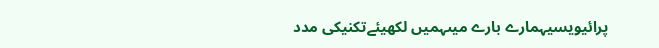پرائیویسیہمارے بارے میںہمیں لکھیئےتکنیکی مدد